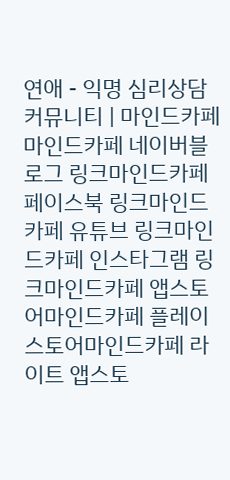연애 - 익명 심리상담 커뮤니티 | 마인드카페마인드카페 네이버블로그 링크마인드카페 페이스북 링크마인드카페 유튜브 링크마인드카페 인스타그램 링크마인드카페 앱스토어마인드카페 플레이스토어마인드카페 라이트 앱스토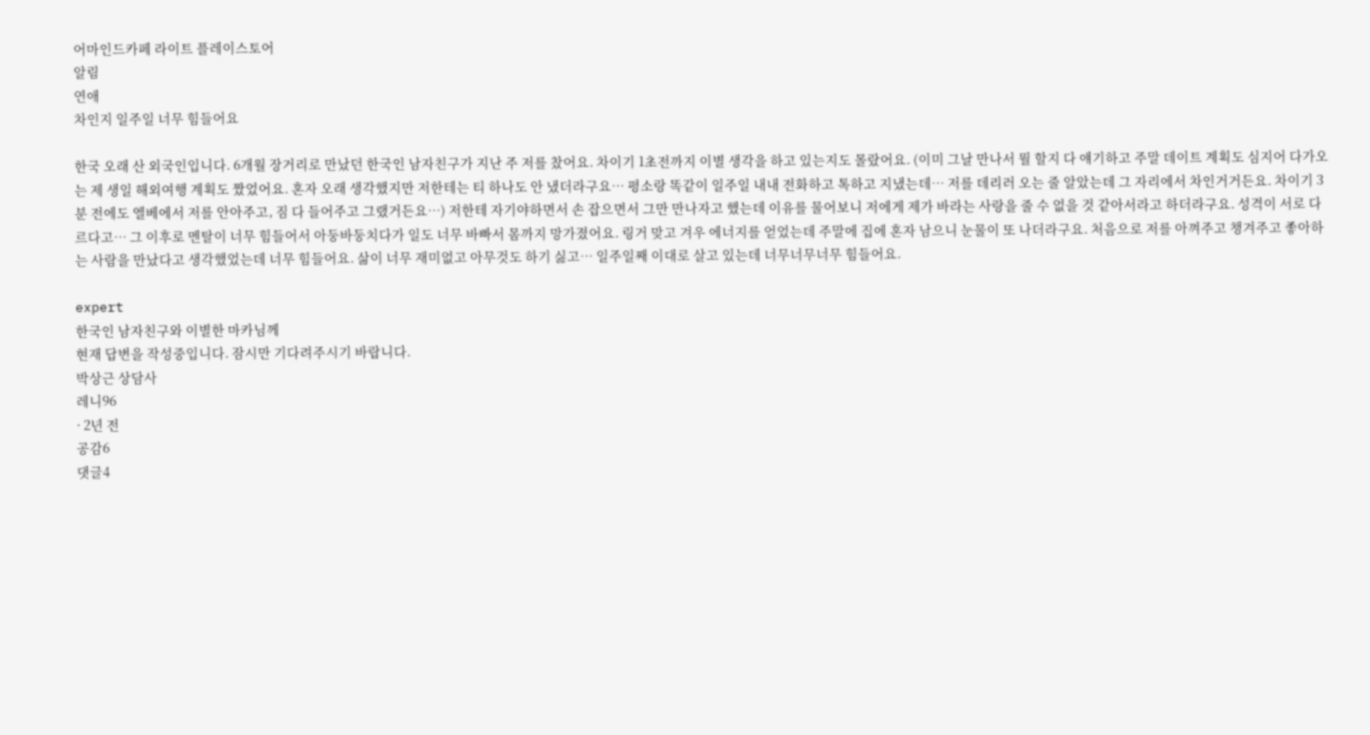어마인드카페 라이트 플레이스토어
알림
연애
차인지 일주일 너무 힘들어요

한국 오래 산 외국인입니다. 6개월 장거리로 만났던 한국인 남자친구가 지난 주 저를 찼어요. 차이기 1초전까지 이별 생각을 하고 있는지도 몰랐어요. (이미 그날 만나서 뭘 할지 다 얘기하고 주말 데이트 계획도 심지어 다가오는 제 생일 해외여행 계획도 짰었어요. 혼자 오래 생각했지만 저한테는 티 하나도 안 냈더라구요… 평소랑 똑같이 일주일 내내 전화하고 톡하고 지냈는데… 저를 데리러 오는 줄 알았는데 그 자리에서 차인거거든요. 차이기 3분 전에도 엘베에서 저를 안아주고, 짐 다 들어주고 그랬거든요…) 저한테 자기야하면서 손 잡으면서 그만 만나자고 했는데 이유를 물어보니 저에게 제가 바라는 사랑을 줄 수 없을 것 같아서라고 하더라구요. 성격이 서로 다르다고… 그 이후로 멘탈이 너무 힘들어서 아둥바둥치다가 일도 너무 바빠서 몸까지 망가졌어요. 링거 맞고 겨우 에너지를 얻었는데 주말에 집에 혼자 남으니 눈물이 또 나더라구요. 처음으로 저를 아껴주고 챙겨주고 좋아하는 사람을 만났다고 생각했었는데 너무 힘들어요. 삶이 너무 재미없고 아무것도 하기 싫고… 일주일째 이대로 살고 있는데 너무너무너무 힘들어요.

expert
한국인 남자친구와 이별한 마카님께
현재 답변을 작성중입니다. 잠시만 기다려주시기 바랍니다.
박상근 상담사
레니96
· 2년 전
공감6
댓글4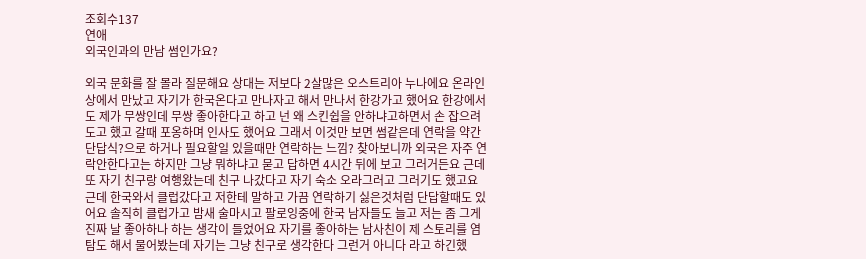조회수137
연애
외국인과의 만남 썸인가요?

외국 문화를 잘 몰라 질문해요 상대는 저보다 2살많은 오스트리아 누나에요 온라인상에서 만났고 자기가 한국온다고 만나자고 해서 만나서 한강가고 했어요 한강에서도 제가 무쌍인데 무쌍 좋아한다고 하고 넌 왜 스킨쉽을 안하냐고하면서 손 잡으려도고 했고 갈때 포옹하며 인사도 했어요 그래서 이것만 보면 썸같은데 연락을 약간 단답식?으로 하거나 필요할일 있을때만 연락하는 느낌? 찾아보니까 외국은 자주 연락안한다고는 하지만 그냥 뭐하냐고 묻고 답하면 4시간 뒤에 보고 그러거든요 근데 또 자기 친구랑 여행왔는데 친구 나갔다고 자기 숙소 오라그러고 그러기도 했고요 근데 한국와서 클럽갔다고 저한테 말하고 가끔 연락하기 싫은것처럼 단답할때도 있어요 솔직히 클럽가고 밤새 술마시고 팔로잉중에 한국 남자들도 늘고 저는 좀 그게 진짜 날 좋아하나 하는 생각이 들었어요 자기를 좋아하는 남사친이 제 스토리를 염탐도 해서 물어봤는데 자기는 그냥 친구로 생각한다 그런거 아니다 라고 하긴했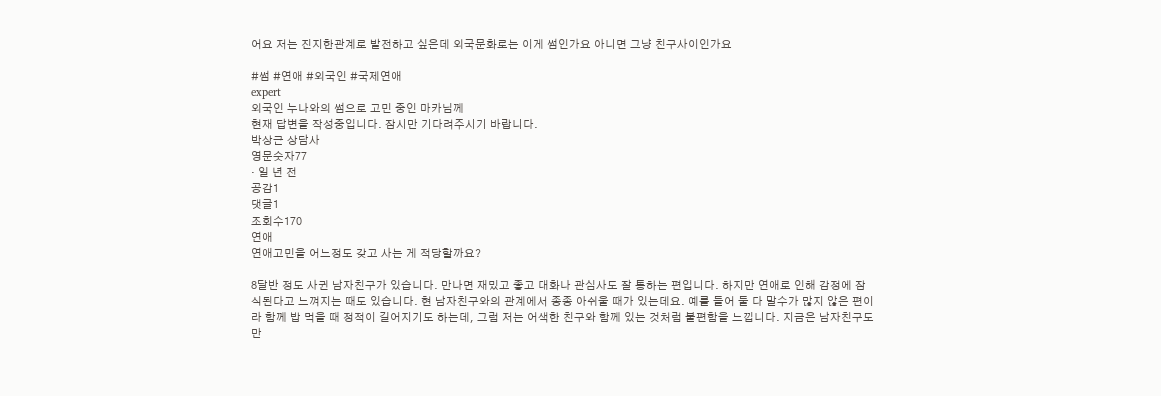어요 저는 진지한관계로 발전하고 싶은데 외국문화로는 이게 썸인가요 아니면 그냥 친구사이인가요

#썸 #연애 #외국인 #국제연애
expert
외국인 누나와의 썸으로 고민 중인 마카님께
현재 답변을 작성중입니다. 잠시만 기다려주시기 바랍니다.
박상근 상담사
영문숫자77
· 일 년 전
공감1
댓글1
조회수170
연애
연애고민을 어느정도 갖고 사는 게 적당할까요?

8달반 정도 사귄 남자친구가 있습니다. 만나면 재밌고 좋고 대화나 관심사도 잘 통하는 편입니다. 하지만 연애로 인해 감정에 잠식된다고 느껴지는 때도 있습니다. 현 남자친구와의 관계에서 종종 아쉬울 때가 있는데요. 예를 들어 둘 다 말수가 많지 않은 편이라 함께 밥 먹을 때 정적이 길어지기도 하는데, 그럼 저는 어색한 친구와 함께 있는 것처럼 불편함을 느낍니다. 지금은 남자친구도 만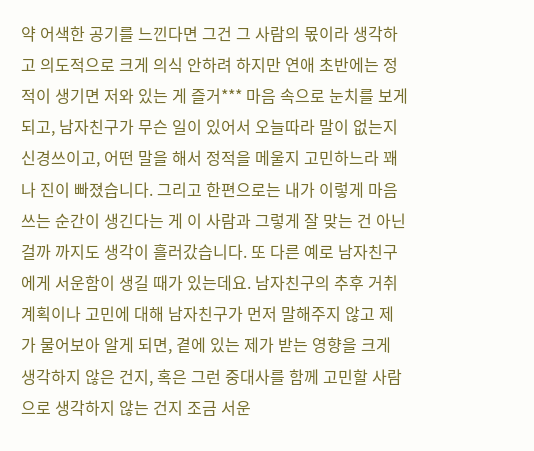약 어색한 공기를 느낀다면 그건 그 사람의 몫이라 생각하고 의도적으로 크게 의식 안하려 하지만 연애 초반에는 정적이 생기면 저와 있는 게 즐거*** 마음 속으로 눈치를 보게 되고, 남자친구가 무슨 일이 있어서 오늘따라 말이 없는지 신경쓰이고, 어떤 말을 해서 정적을 메울지 고민하느라 꽤나 진이 빠졌습니다. 그리고 한편으로는 내가 이렇게 마음쓰는 순간이 생긴다는 게 이 사람과 그렇게 잘 맞는 건 아닌걸까 까지도 생각이 흘러갔습니다. 또 다른 예로 남자친구에게 서운함이 생길 때가 있는데요. 남자친구의 추후 거취 계획이나 고민에 대해 남자친구가 먼저 말해주지 않고 제가 물어보아 알게 되면, 곁에 있는 제가 받는 영향을 크게 생각하지 않은 건지, 혹은 그런 중대사를 함께 고민할 사람으로 생각하지 않는 건지 조금 서운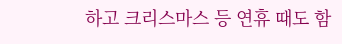하고 크리스마스 등 연휴 때도 함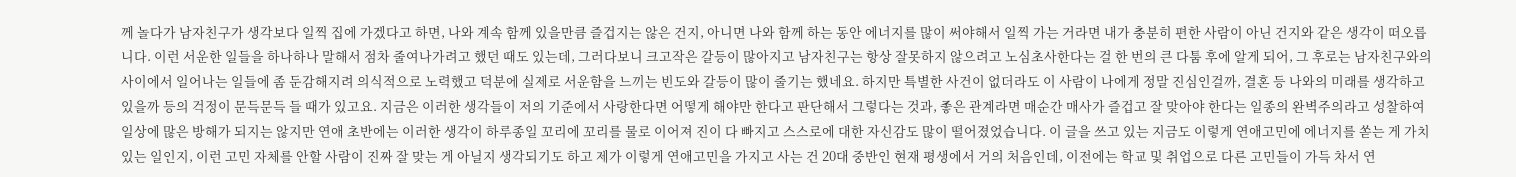께 놀다가 남자친구가 생각보다 일찍 집에 가겠다고 하면, 나와 계속 함께 있을만큼 즐겁지는 않은 건지, 아니면 나와 함께 하는 동안 에너지를 많이 써야해서 일찍 가는 거라면 내가 충분히 편한 사람이 아닌 건지와 같은 생각이 떠오릅니다. 이런 서운한 일들을 하나하나 말해서 점차 줄여나가려고 했던 때도 있는데, 그러다보니 크고작은 갈등이 많아지고 남자친구는 항상 잘못하지 않으려고 노심초사한다는 걸 한 번의 큰 다툼 후에 알게 되어, 그 후로는 남자친구와의 사이에서 일어나는 일들에 좀 둔감해지려 의식적으로 노력했고 덕분에 실제로 서운함을 느끼는 빈도와 갈등이 많이 줄기는 했네요. 하지만 특별한 사건이 없더라도 이 사람이 나에게 정말 진심인걸까, 결혼 등 나와의 미래를 생각하고 있을까 등의 걱정이 문득문득 들 때가 있고요. 지금은 이러한 생각들이 저의 기준에서 사랑한다면 어떻게 해야만 한다고 판단해서 그렇다는 것과, 좋은 관계라면 매순간 매사가 즐겁고 잘 맞아야 한다는 일종의 완벽주의라고 성찰하여 일상에 많은 방해가 되지는 않지만 연애 초반에는 이러한 생각이 하루종일 꼬리에 꼬리를 물로 이어져 진이 다 빠지고 스스로에 대한 자신감도 많이 떨어졌었습니다. 이 글을 쓰고 있는 지금도 이렇게 연애고민에 에너지를 쏟는 게 가치 있는 일인지, 이런 고민 자체를 안할 사람이 진짜 잘 맞는 게 아닐지 생각되기도 하고 제가 이렇게 연애고민을 가지고 사는 건 20대 중반인 현재 평생에서 거의 처음인데, 이전에는 학교 및 취업으로 다른 고민들이 가득 차서 연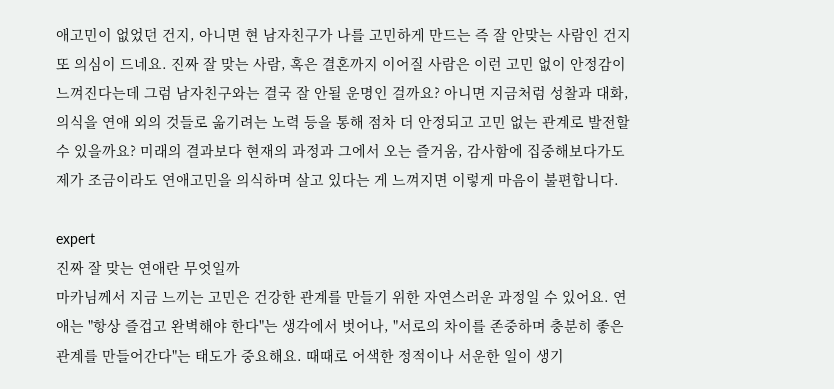애고민이 없었던 건지, 아니면 현 남자친구가 나를 고민하게 만드는 즉 잘 안맞는 사람인 건지 또 의심이 드네요. 진짜 잘 맞는 사람, 혹은 결혼까지 이어질 사람은 이런 고민 없이 안정감이 느껴진다는데 그럼 남자친구와는 결국 잘 안될 운명인 걸까요? 아니면 지금처럼 성찰과 대화, 의식을 연애 외의 것들로 옮기려는 노력 등을 통해 점차 더 안정되고 고민 없는 관계로 발전할 수 있을까요? 미래의 결과보다 현재의 과정과 그에서 오는 즐거움, 감사함에 집중해보다가도 제가 조금이라도 연애고민을 의식하며 살고 있다는 게 느껴지면 이렇게 마음이 불편합니다.

expert
진짜 잘 맞는 연애란 무엇일까
마카님께서 지금 느끼는 고민은 건강한 관계를 만들기 위한 자연스러운 과정일 수 있어요. 연애는 "항상 즐겁고 완벽해야 한다"는 생각에서 벗어나, "서로의 차이를 존중하며 충분히 좋은 관계를 만들어간다"는 태도가 중요해요. 때때로 어색한 정적이나 서운한 일이 생기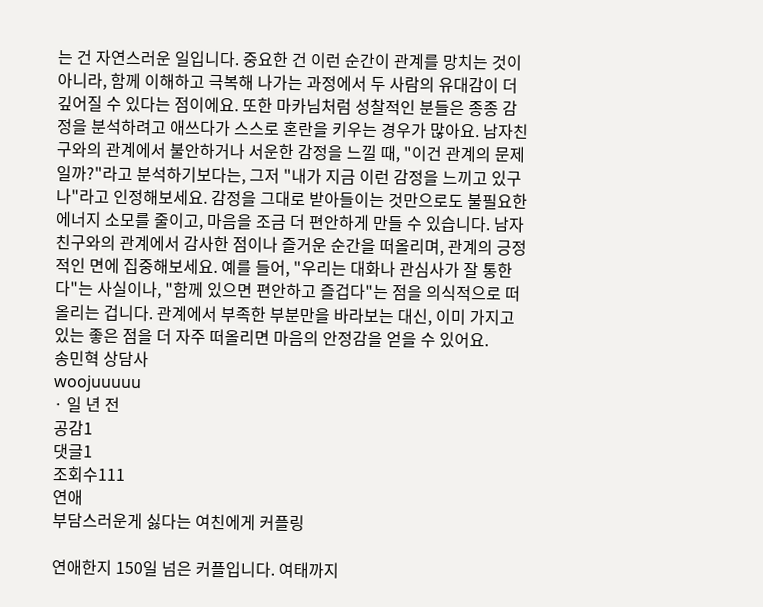는 건 자연스러운 일입니다. 중요한 건 이런 순간이 관계를 망치는 것이 아니라, 함께 이해하고 극복해 나가는 과정에서 두 사람의 유대감이 더 깊어질 수 있다는 점이에요. 또한 마카님처럼 성찰적인 분들은 종종 감정을 분석하려고 애쓰다가 스스로 혼란을 키우는 경우가 많아요. 남자친구와의 관계에서 불안하거나 서운한 감정을 느낄 때, "이건 관계의 문제일까?"라고 분석하기보다는, 그저 "내가 지금 이런 감정을 느끼고 있구나"라고 인정해보세요. 감정을 그대로 받아들이는 것만으로도 불필요한 에너지 소모를 줄이고, 마음을 조금 더 편안하게 만들 수 있습니다. 남자친구와의 관계에서 감사한 점이나 즐거운 순간을 떠올리며, 관계의 긍정적인 면에 집중해보세요. 예를 들어, "우리는 대화나 관심사가 잘 통한다"는 사실이나, "함께 있으면 편안하고 즐겁다"는 점을 의식적으로 떠올리는 겁니다. 관계에서 부족한 부분만을 바라보는 대신, 이미 가지고 있는 좋은 점을 더 자주 떠올리면 마음의 안정감을 얻을 수 있어요.
송민혁 상담사
woojuuuuu
· 일 년 전
공감1
댓글1
조회수111
연애
부담스러운게 싫다는 여친에게 커플링

연애한지 150일 넘은 커플입니다. 여태까지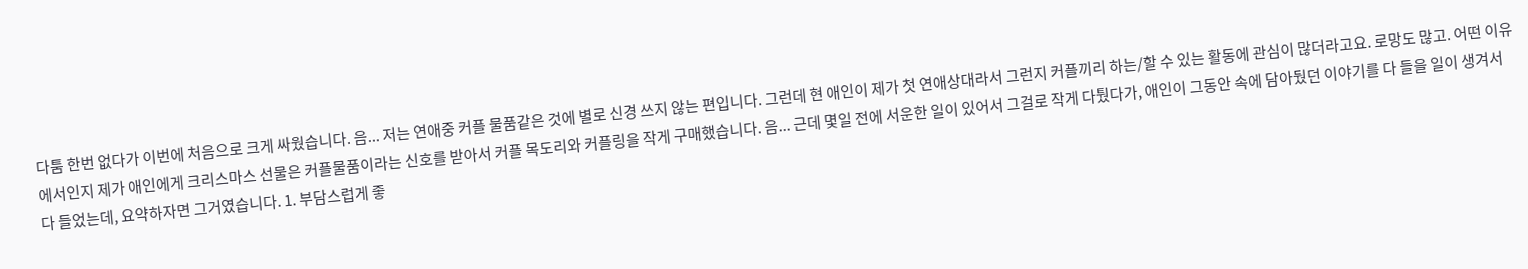다툼 한번 없다가 이번에 처음으로 크게 싸웠습니다. 음... 저는 연애중 커플 물품같은 것에 별로 신경 쓰지 않는 편입니다. 그런데 현 애인이 제가 첫 연애상대라서 그런지 커플끼리 하는/할 수 있는 활동에 관심이 많더라고요. 로망도 많고. 어떤 이유에서인지 제가 애인에게 크리스마스 선물은 커플물품이라는 신호를 받아서 커플 목도리와 커플링을 작게 구매했습니다. 음... 근데 몇일 전에 서운한 일이 있어서 그걸로 작게 다퉜다가, 애인이 그동안 속에 담아뒀던 이야기를 다 들을 일이 생겨서 다 들었는데, 요약하자면 그거였습니다. 1. 부담스럽게 좋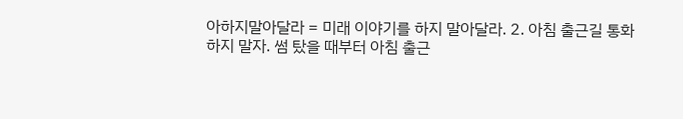아하지말아달라 = 미래 이야기를 하지 말아달라. 2. 아침 출근길 통화 하지 말자. 썸 탔을 때부터 아침 출근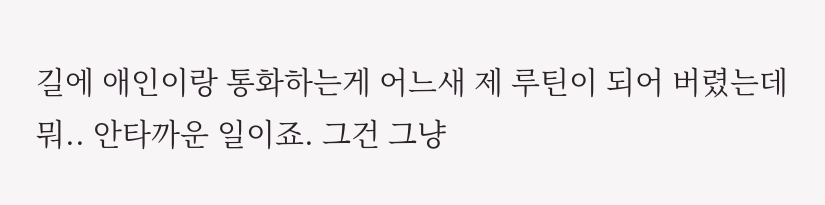길에 애인이랑 통화하는게 어느새 제 루틴이 되어 버렸는데 뭐.. 안타까운 일이죠. 그건 그냥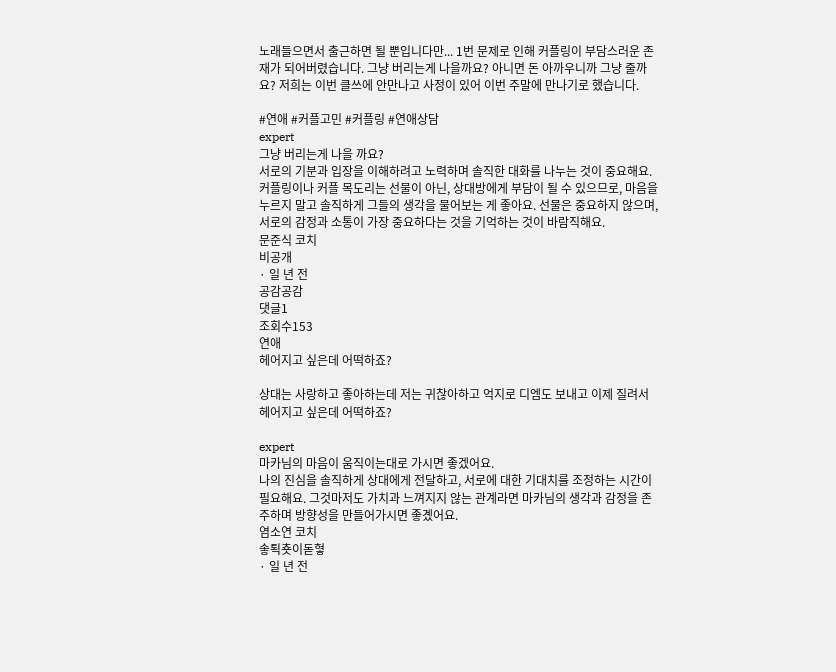노래들으면서 출근하면 될 뿐입니다만... 1번 문제로 인해 커플링이 부담스러운 존재가 되어버렸습니다. 그냥 버리는게 나을까요? 아니면 돈 아까우니까 그냥 줄까요? 저희는 이번 클쓰에 안만나고 사정이 있어 이번 주말에 만나기로 했습니다.

#연애 #커플고민 #커플링 #연애상담
expert
그냥 버리는게 나을 까요?
서로의 기분과 입장을 이해하려고 노력하며 솔직한 대화를 나누는 것이 중요해요. 커플링이나 커플 목도리는 선물이 아닌, 상대방에게 부담이 될 수 있으므로, 마음을 누르지 말고 솔직하게 그들의 생각을 물어보는 게 좋아요. 선물은 중요하지 않으며, 서로의 감정과 소통이 가장 중요하다는 것을 기억하는 것이 바람직해요.
문준식 코치
비공개
· 일 년 전
공감공감
댓글1
조회수153
연애
헤어지고 싶은데 어떡하죠?

상대는 사랑하고 좋아하는데 저는 귀찮아하고 억지로 디엠도 보내고 이제 질려서 헤어지고 싶은데 어떡하죠?

expert
마카님의 마음이 움직이는대로 가시면 좋겠어요.
나의 진심을 솔직하게 상대에게 전달하고, 서로에 대한 기대치를 조정하는 시간이 필요해요. 그것마저도 가치과 느껴지지 않는 관계라면 마카님의 생각과 감정을 존주하며 방향성을 만들어가시면 좋곘어요.
염소연 코치
솧퇵춋이돋혛
· 일 년 전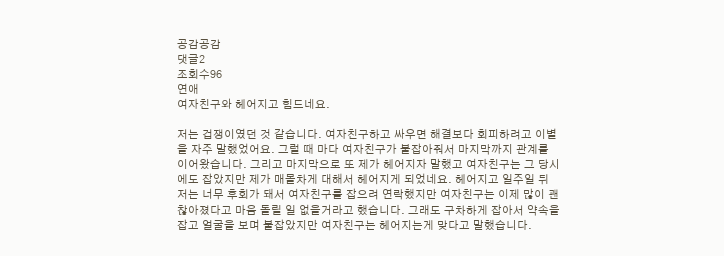공감공감
댓글2
조회수96
연애
여자친구와 헤어지고 힘드네요.

저는 겁쟁이였던 것 같습니다. 여자친구하고 싸우면 해결보다 회피하려고 이별을 자주 말했었어요. 그럴 때 마다 여자친구가 붙잡아줘서 마지막까지 관계를 이어왔습니다. 그리고 마지막으로 또 제가 헤어지자 말했고 여자친구는 그 당시에도 잡았지만 제가 매몰차게 대해서 헤어지게 되었네요. 헤어지고 일주일 뒤 저는 너무 후회가 돼서 여자친구를 잡으려 연락했지만 여자친구는 이제 많이 괜찮아졌다고 마음 돌릴 일 없을거라고 했습니다. 그래도 구차하게 잡아서 약속을 잡고 얼굴을 보며 붙잡았지만 여자친구는 헤어지는게 맞다고 말했습니다.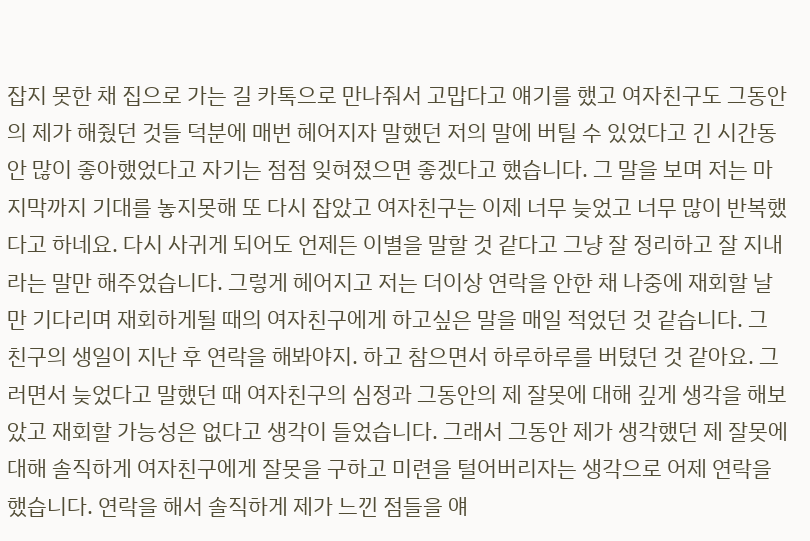잡지 못한 채 집으로 가는 길 카톡으로 만나줘서 고맙다고 얘기를 했고 여자친구도 그동안의 제가 해줬던 것들 덕분에 매번 헤어지자 말했던 저의 말에 버틸 수 있었다고 긴 시간동안 많이 좋아했었다고 자기는 점점 잊혀졌으면 좋겠다고 했습니다. 그 말을 보며 저는 마지막까지 기대를 놓지못해 또 다시 잡았고 여자친구는 이제 너무 늦었고 너무 많이 반복했다고 하네요. 다시 사귀게 되어도 언제든 이별을 말할 것 같다고 그냥 잘 정리하고 잘 지내라는 말만 해주었습니다. 그렇게 헤어지고 저는 더이상 연락을 안한 채 나중에 재회할 날만 기다리며 재회하게될 때의 여자친구에게 하고싶은 말을 매일 적었던 것 같습니다. 그 친구의 생일이 지난 후 연락을 해봐야지. 하고 참으면서 하루하루를 버텼던 것 같아요. 그러면서 늦었다고 말했던 때 여자친구의 심정과 그동안의 제 잘못에 대해 깊게 생각을 해보았고 재회할 가능성은 없다고 생각이 들었습니다. 그래서 그동안 제가 생각했던 제 잘못에 대해 솔직하게 여자친구에게 잘못을 구하고 미련을 털어버리자는 생각으로 어제 연락을 했습니다. 연락을 해서 솔직하게 제가 느낀 점들을 얘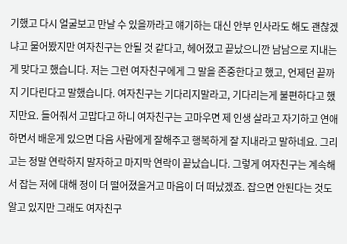기했고 다시 얼굴보고 만날 수 있을까라고 얘기하는 대신 안부 인사라도 해도 괜찮겠냐고 물어봤지만 여자친구는 안될 것 같다고, 헤어졌고 끝났으니깐 남남으로 지내는게 맞다고 했습니다. 저는 그런 여자친구에게 그 말을 존중한다고 했고, 언제던 끝까지 기다린다고 말했습니다. 여자친구는 기다리지말라고, 기다리는게 불편하다고 했지만요. 들어줘서 고맙다고 하니 여자친구는 고마우면 제 인생 살라고 자기하고 연애하면서 배운게 있으면 다음 사람에게 잘해주고 행복하게 잘 지내라고 말하네요. 그리고는 정말 연락하지 말자하고 마지막 연락이 끝났습니다. 그렇게 여자친구는 계속해서 잡는 저에 대해 정이 더 떨어졌을거고 마음이 더 떠났겠죠. 잡으면 안된다는 것도 알고 있지만 그래도 여자친구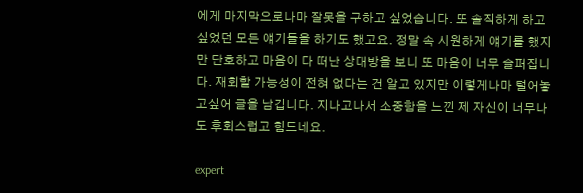에게 마지막으로나마 잘못을 구하고 싶었습니다. 또 솔직하게 하고싶었던 모든 얘기들을 하기도 했고요. 정말 속 시원하게 얘기를 했지만 단호하고 마음이 다 떠난 상대방을 보니 또 마음이 너무 슬퍼집니다. 재회할 가능성이 전혀 없다는 건 알고 있지만 이렇게나마 털어놓고싶어 글을 남깁니다. 지나고나서 소중함을 느낀 제 자신이 너무나도 후회스럽고 힘드네요.

expert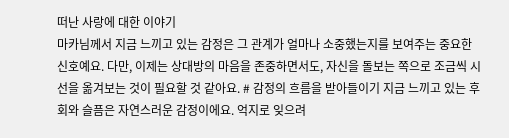떠난 사랑에 대한 이야기
마카님께서 지금 느끼고 있는 감정은 그 관계가 얼마나 소중했는지를 보여주는 중요한 신호예요. 다만, 이제는 상대방의 마음을 존중하면서도, 자신을 돌보는 쪽으로 조금씩 시선을 옮겨보는 것이 필요할 것 같아요. # 감정의 흐름을 받아들이기 지금 느끼고 있는 후회와 슬픔은 자연스러운 감정이에요. 억지로 잊으려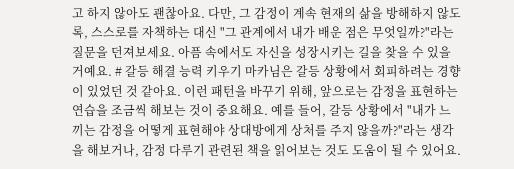고 하지 않아도 괜찮아요. 다만, 그 감정이 계속 현재의 삶을 방해하지 않도록, 스스로를 자책하는 대신 "그 관계에서 내가 배운 점은 무엇일까?"라는 질문을 던져보세요. 아픔 속에서도 자신을 성장시키는 길을 찾을 수 있을 거예요. # 갈등 해결 능력 키우기 마카님은 갈등 상황에서 회피하려는 경향이 있었던 것 같아요. 이런 패턴을 바꾸기 위해, 앞으로는 감정을 표현하는 연습을 조금씩 해보는 것이 중요해요. 예를 들어, 갈등 상황에서 "내가 느끼는 감정을 어떻게 표현해야 상대방에게 상처를 주지 않을까?"라는 생각을 해보거나, 감정 다루기 관련된 책을 읽어보는 것도 도움이 될 수 있어요.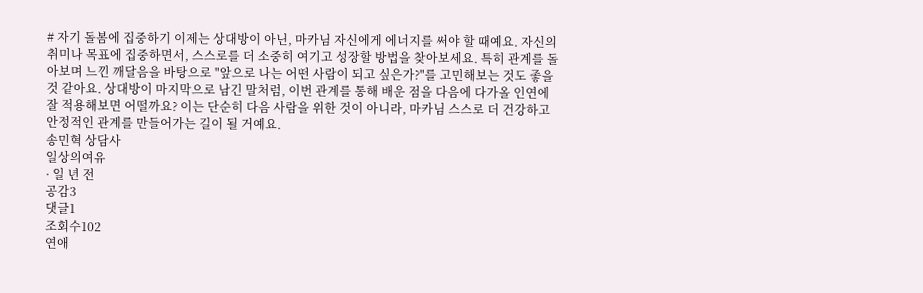# 자기 돌봄에 집중하기 이제는 상대방이 아닌, 마카님 자신에게 에너지를 써야 할 때예요. 자신의 취미나 목표에 집중하면서, 스스로를 더 소중히 여기고 성장할 방법을 찾아보세요. 특히 관계를 돌아보며 느낀 깨달음을 바탕으로 "앞으로 나는 어떤 사람이 되고 싶은가?"를 고민해보는 것도 좋을 것 같아요. 상대방이 마지막으로 남긴 말처럼, 이번 관계를 통해 배운 점을 다음에 다가올 인연에 잘 적용해보면 어떨까요? 이는 단순히 다음 사람을 위한 것이 아니라, 마카님 스스로 더 건강하고 안정적인 관계를 만들어가는 길이 될 거예요.
송민혁 상담사
일상의여유
· 일 년 전
공감3
댓글1
조회수102
연애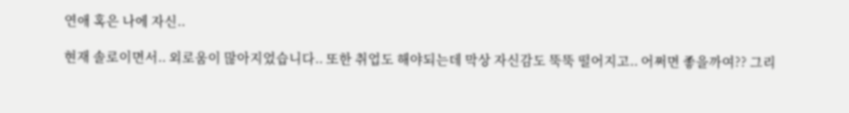연애 혹은 나에 자신..

현재 솔로이면서.. 외로움이 많아지었습니다.. 또한 취업도 해야되는데 막상 자신감도 뚝뚝 떨어지고.. 어쩌면 좋을까여?? 그리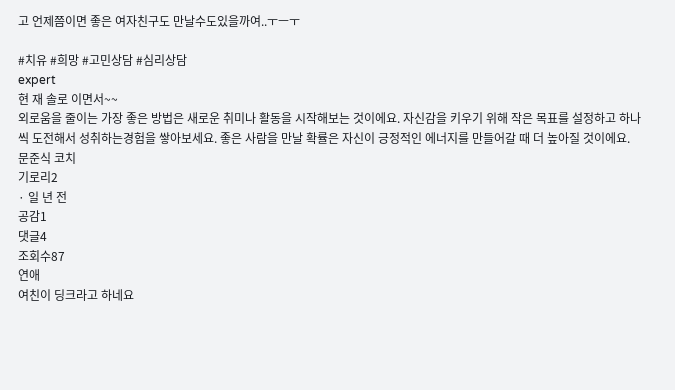고 언제쯤이면 좋은 여자친구도 만날수도있을까여..ㅜㅡㅜ

#치유 #희망 #고민상담 #심리상담
expert
현 재 솔로 이면서~~
외로움을 줄이는 가장 좋은 방법은 새로운 취미나 활동을 시작해보는 것이에요. 자신감을 키우기 위해 작은 목표를 설정하고 하나씩 도전해서 성취하는경험을 쌓아보세요. 좋은 사람을 만날 확률은 자신이 긍정적인 에너지를 만들어갈 때 더 높아질 것이에요.
문준식 코치
기로리2
· 일 년 전
공감1
댓글4
조회수87
연애
여친이 딩크라고 하네요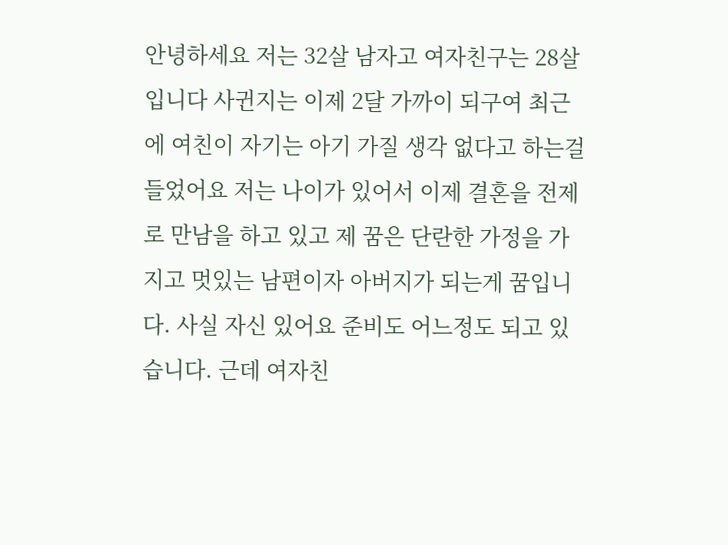안녕하세요 저는 32살 남자고 여자친구는 28살 입니다 사귄지는 이제 2달 가까이 되구여 최근에 여친이 자기는 아기 가질 생각 없다고 하는걸 들었어요 저는 나이가 있어서 이제 결혼을 전제로 만남을 하고 있고 제 꿈은 단란한 가정을 가지고 멋있는 남편이자 아버지가 되는게 꿈입니다. 사실 자신 있어요 준비도 어느정도 되고 있습니다. 근데 여자친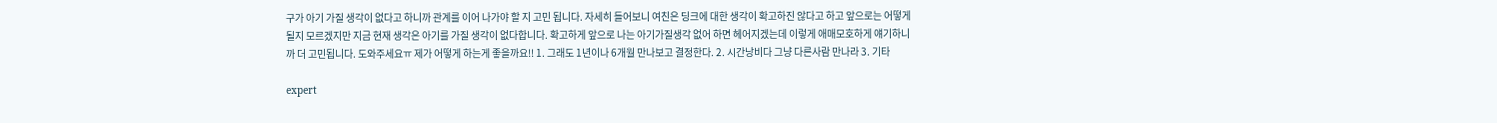구가 아기 가질 생각이 없다고 하니까 관계를 이어 나가야 할 지 고민 됩니다. 자세히 들어보니 여친은 딩크에 대한 생각이 확고하진 않다고 하고 앞으로는 어떻게 될지 모르겠지만 지금 현재 생각은 아기를 가질 생각이 없다합니다. 확고하게 앞으로 나는 아기가질생각 없어 하면 헤어지겠는데 이렇게 애매모호하게 얘기하니까 더 고민됩니다. 도와주세요ㅠ 제가 어떻게 하는게 좋을까요!! 1. 그래도 1년이나 6개월 만나보고 결정한다. 2. 시간낭비다 그냥 다른사람 만나라 3. 기타

expert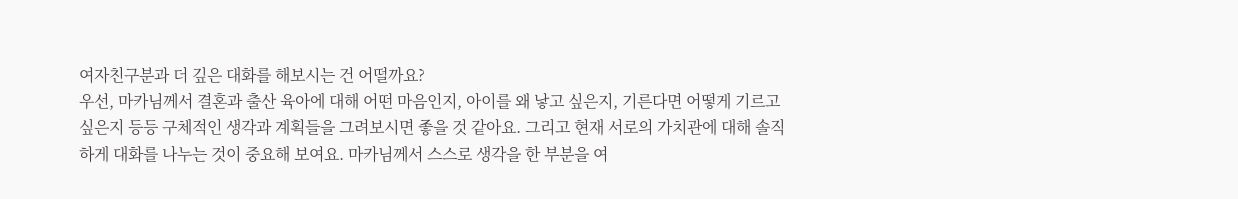여자친구분과 더 깊은 대화를 해보시는 건 어떨까요?
우선, 마카님께서 결혼과 출산 육아에 대해 어떤 마음인지, 아이를 왜 낳고 싶은지, 기른다면 어떻게 기르고 싶은지 등등 구체적인 생각과 계획들을 그려보시면 좋을 것 같아요. 그리고 현재 서로의 가치관에 대해 솔직하게 대화를 나누는 것이 중요해 보여요. 마카님께서 스스로 생각을 한 부분을 여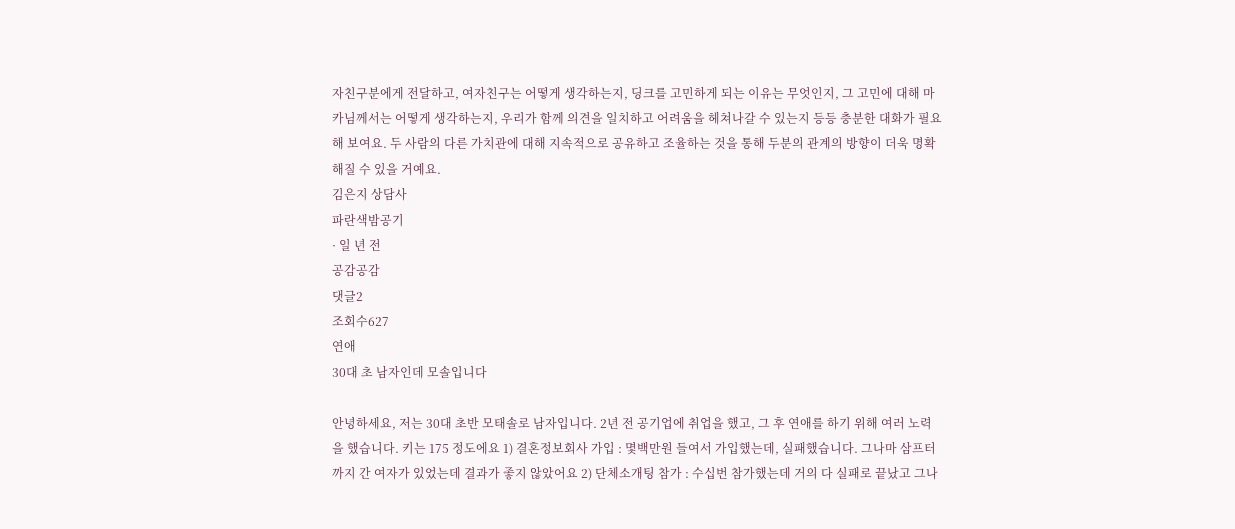자친구분에게 전달하고, 여자친구는 어떻게 생각하는지, 딩크를 고민하게 되는 이유는 무엇인지, 그 고민에 대해 마카님께서는 어떻게 생각하는지, 우리가 함께 의견을 일치하고 어려움을 헤쳐나갈 수 있는지 등등 충분한 대화가 필요해 보여요. 두 사람의 다른 가치관에 대해 지속적으로 공유하고 조율하는 것을 통해 두분의 관계의 방향이 더욱 명확해질 수 있을 거예요.
김은지 상담사
파란색밤공기
· 일 년 전
공감공감
댓글2
조회수627
연애
30대 초 남자인데 모솔입니다

안녕하세요, 저는 30대 초반 모태솔로 남자입니다. 2년 전 공기업에 취업을 했고, 그 후 연애를 하기 위해 여러 노력을 했습니다. 키는 175 정도에요 1) 결혼정보회사 가입 : 몇백만원 들여서 가입했는데, 실패했습니다. 그나마 삼프터까지 간 여자가 있었는데 결과가 좋지 않았어요 2) 단체소개팅 참가 : 수십번 참가했는데 거의 다 실패로 끝났고 그나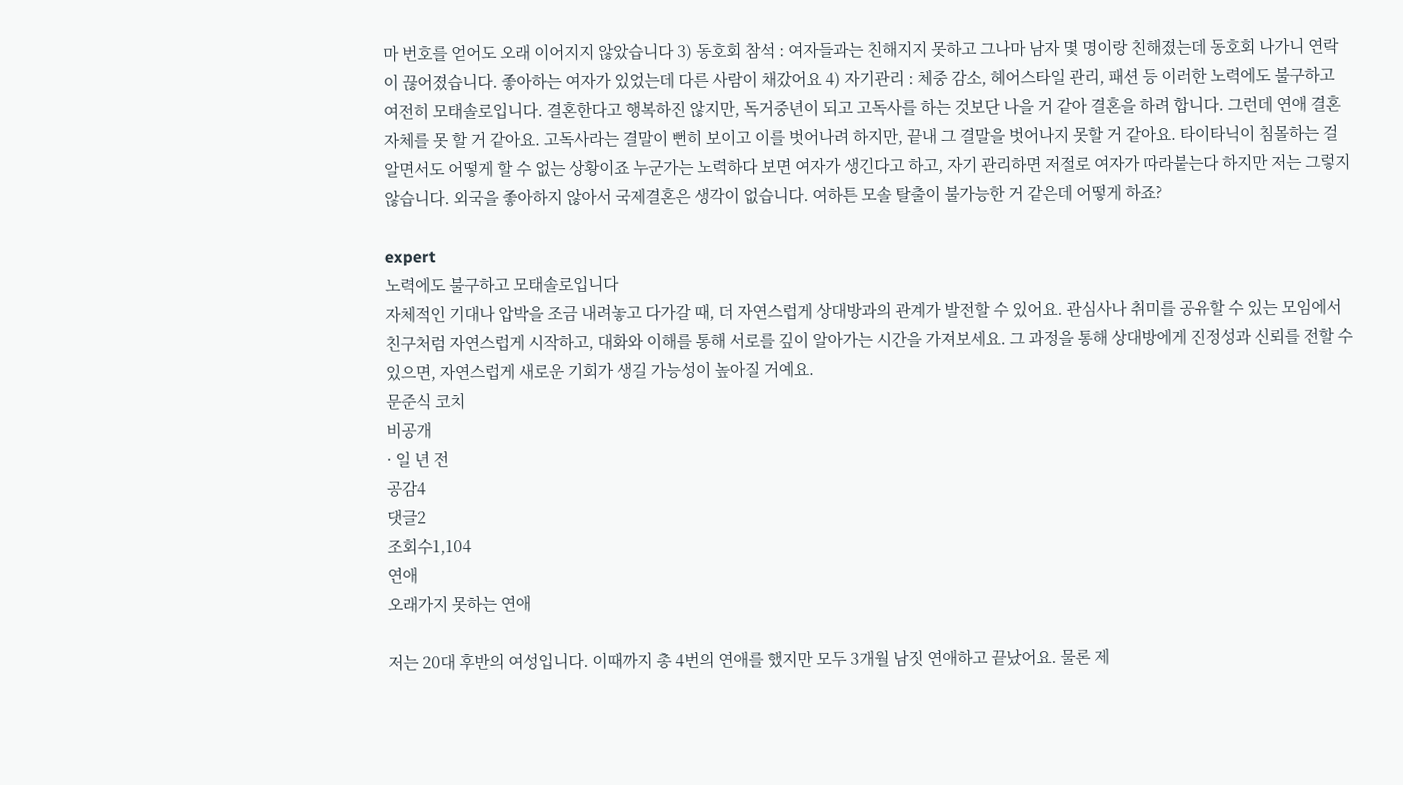마 번호를 얻어도 오래 이어지지 않았습니다 3) 동호회 참석 : 여자들과는 친해지지 못하고 그나마 남자 몇 명이랑 친해졌는데 동호회 나가니 연락이 끊어졌습니다. 좋아하는 여자가 있었는데 다른 사람이 채갔어요 4) 자기관리 : 체중 감소, 헤어스타일 관리, 패션 등 이러한 노력에도 불구하고 여전히 모태솔로입니다. 결혼한다고 행복하진 않지만, 독거중년이 되고 고독사를 하는 것보단 나을 거 같아 결혼을 하려 합니다. 그런데 연애 결혼 자체를 못 할 거 같아요. 고독사라는 결말이 뻔히 보이고 이를 벗어나려 하지만, 끝내 그 결말을 벗어나지 못할 거 같아요. 타이타닉이 침몰하는 걸 알면서도 어떻게 할 수 없는 상황이죠 누군가는 노력하다 보면 여자가 생긴다고 하고, 자기 관리하면 저절로 여자가 따라붙는다 하지만 저는 그렇지 않습니다. 외국을 좋아하지 않아서 국제결혼은 생각이 없습니다. 여하튼 모솔 탈출이 불가능한 거 같은데 어떻게 하죠?

expert
노력에도 불구하고 모태솔로입니다
자체적인 기대나 압박을 조금 내려놓고 다가갈 때, 더 자연스럽게 상대방과의 관계가 발전할 수 있어요. 관심사나 취미를 공유할 수 있는 모임에서 친구처럼 자연스럽게 시작하고, 대화와 이해를 통해 서로를 깊이 알아가는 시간을 가져보세요. 그 과정을 통해 상대방에게 진정성과 신뢰를 전할 수 있으면, 자연스럽게 새로운 기회가 생길 가능성이 높아질 거예요.
문준식 코치
비공개
· 일 년 전
공감4
댓글2
조회수1,104
연애
오래가지 못하는 연애

저는 20대 후반의 여성입니다. 이때까지 총 4번의 연애를 했지만 모두 3개월 남짓 연애하고 끝났어요. 물론 제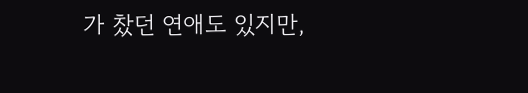가 찼던 연애도 있지만,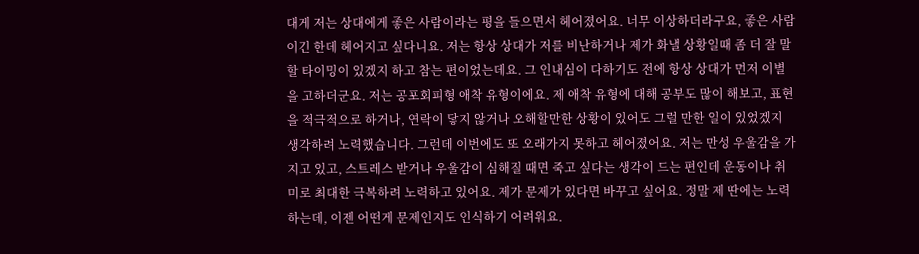대게 저는 상대에게 좋은 사람이라는 평을 들으면서 헤어졌어요. 너무 이상하더라구요, 좋은 사람이긴 한데 헤어지고 싶다니요. 저는 항상 상대가 저를 비난하거나 제가 화낼 상황일때 좀 더 잘 말할 타이밍이 있겠지 하고 참는 편이었는데요. 그 인내심이 다하기도 전에 항상 상대가 먼저 이별을 고하더군요. 저는 공포회피형 애착 유형이에요. 제 애착 유형에 대해 공부도 많이 해보고, 표현을 적극적으로 하거나, 연락이 닿지 않거나 오해할만한 상황이 있어도 그럴 만한 일이 있었겠지 생각하려 노력했습니다. 그런데 이번에도 또 오래가지 못하고 헤어졌어요. 저는 만성 우울감을 가지고 있고, 스트레스 받거나 우울감이 심해질 때면 죽고 싶다는 생각이 드는 편인데 운동이나 취미로 최대한 극복하려 노력하고 있어요. 제가 문제가 있다면 바꾸고 싶어요. 정말 제 딴에는 노력하는데, 이젠 어떤게 문제인지도 인식하기 어려워요.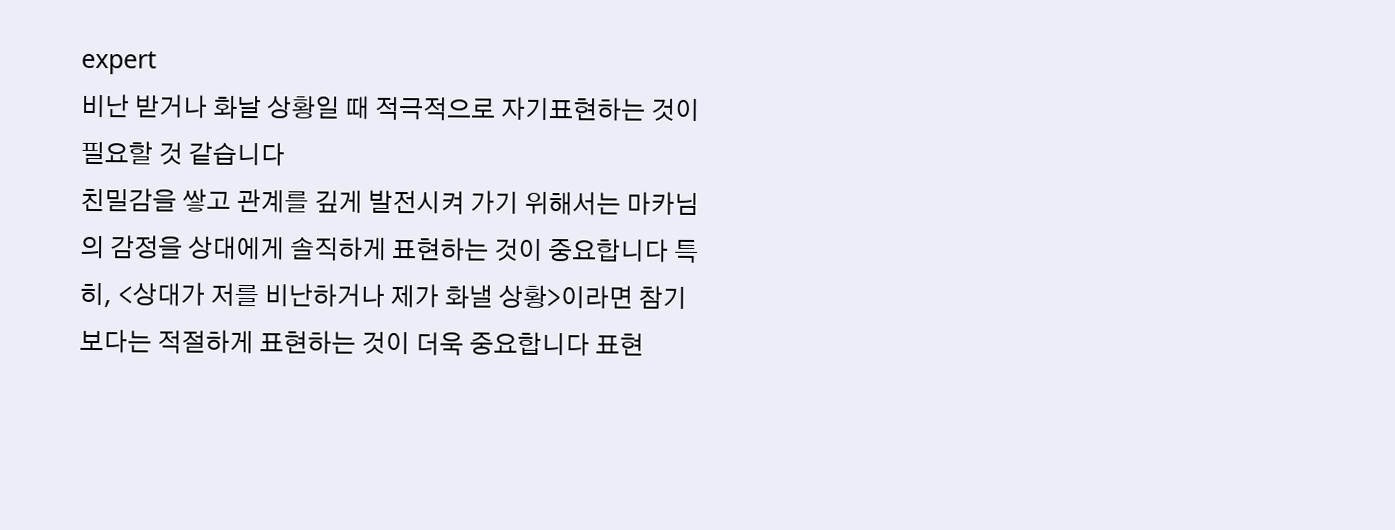expert
비난 받거나 화날 상황일 때 적극적으로 자기표현하는 것이 필요할 것 같습니다
친밀감을 쌓고 관계를 깊게 발전시켜 가기 위해서는 마카님의 감정을 상대에게 솔직하게 표현하는 것이 중요합니다 특히, <상대가 저를 비난하거나 제가 화낼 상황>이라면 참기보다는 적절하게 표현하는 것이 더욱 중요합니다 표현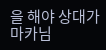을 해야 상대가 마카님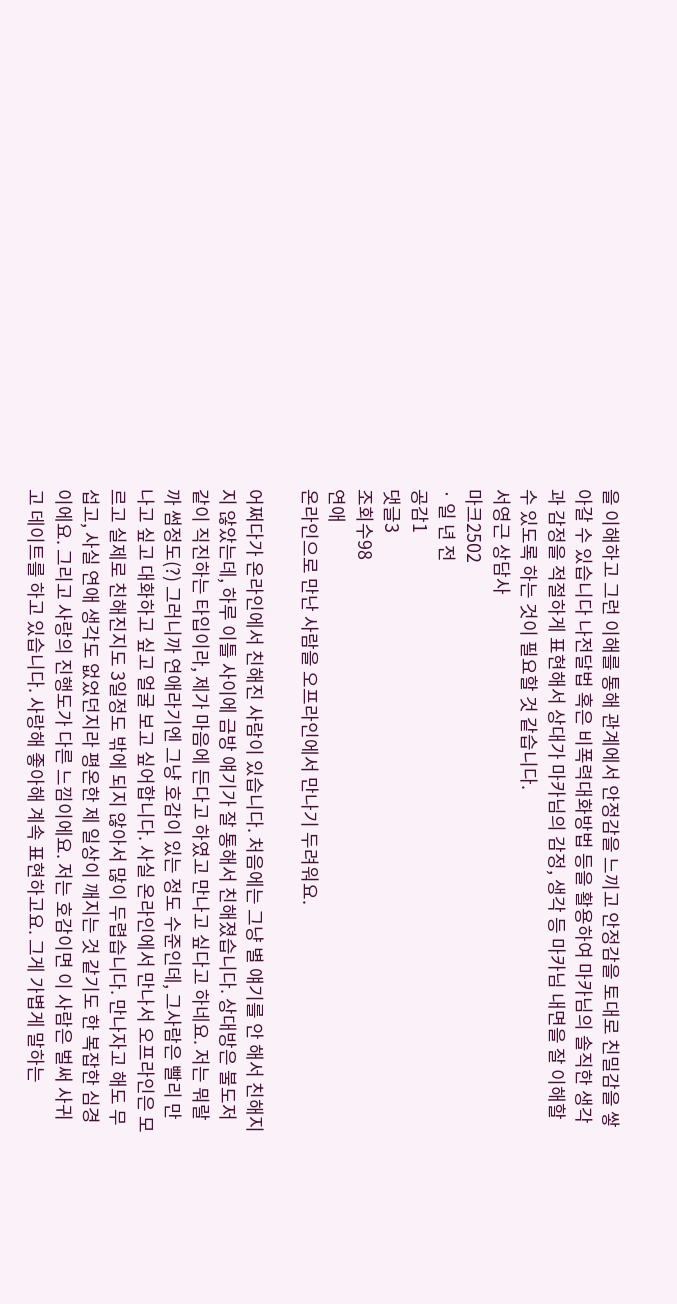을 이해하고 그런 이해를 통해 관계에서 안정감을 느끼고 안정감을 토대로 친밀감을 쌓아갈 수 있습니다 나전달법 혹은 비폭력대화방법 등을 활용하여 마카님의 솔직한 생각과 감정을 적절하게 표현해서 상대가 마카님의 감정, 생각 등 마카님 내면을 잘 이해할 수 있도록 하는 것이 필요할 것 같습니다.
서영근 상담사
마크2502
· 일 년 전
공감1
댓글3
조회수98
연애
온라인으로 만난 사람을 오프라인에서 만나기 두려워요.

어쩌다가 온라인에서 친해진 사람이 있습니다. 처음에는 그냥 별 얘기를 안 해서 친해지지 않았는데, 하루 이틀 사이에 금방 얘기가 잘 통해서 친해졌습니다. 상대방은 불도저같이 직진하는 타입이라, 제가 마음에 든다고 하였고 만나고 싶다고 하네요. 저는 뭐랄까 썸정도(?) 그러니까 연애라기엔 그냥 호감이 있는 정도 수준인데, 그사람은 빨리 만나고 싶고 대화하고 싶고 얼굴 보고 싶어합니다. 사실 온라인에서 만나서 오프라인은 모르고 실제로 친해진지도 3일정도 밖에 되지 않아서 많이 두렵습니다. 만나자고 해도 무섭고, 사실 연애 생각도 없었던지라 평온한 제 일상이 깨지는 것 같기도 한 복잡한 심경이에요. 그리고 사랑의 진행도가 다른 느낌이에요. 저는 호감이면 이 사람은 벌써 사귀고 데이트를 하고 있습니다. 사랑해 좋아해 계속 표현하고요. 그게 가볍게 말하는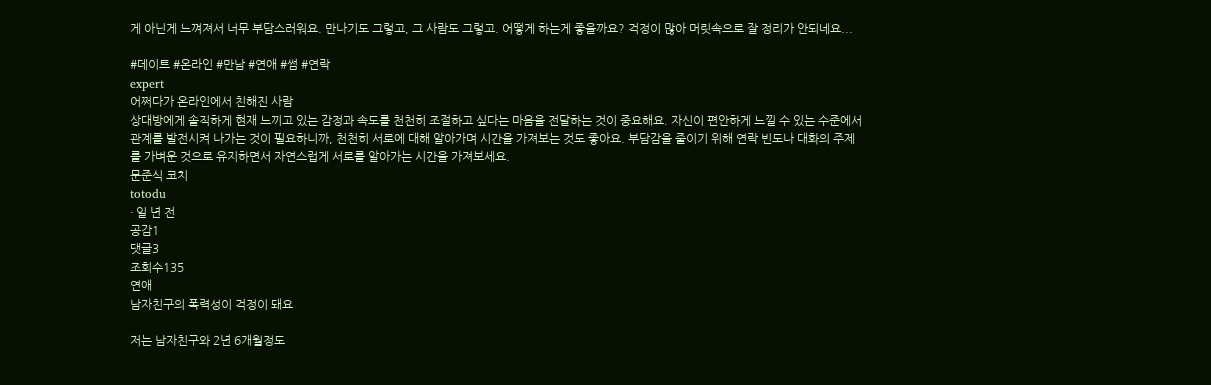게 아닌게 느껴져서 너무 부담스러워요. 만나기도 그렇고, 그 사람도 그렇고. 어떻게 하는게 좋을까요? 걱정이 많아 머릿속으로 잘 정리가 안되네요...

#데이트 #온라인 #만남 #연애 #썸 #연락
expert
어쩌다가 온라인에서 친해진 사람
상대방에게 솔직하게 현재 느끼고 있는 감정과 속도를 천천히 조절하고 싶다는 마음을 전달하는 것이 중요해요. 자신이 편안하게 느낄 수 있는 수준에서 관계를 발전시켜 나가는 것이 필요하니까, 천천히 서로에 대해 알아가며 시간을 가져보는 것도 좋아요. 부담감을 줄이기 위해 연락 빈도나 대화의 주제를 가벼운 것으로 유지하면서 자연스럽게 서로를 알아가는 시간을 가져보세요.
문준식 코치
totodu
· 일 년 전
공감1
댓글3
조회수135
연애
남자친구의 폭력성이 걱정이 돼요

저는 남자친구와 2년 6개월정도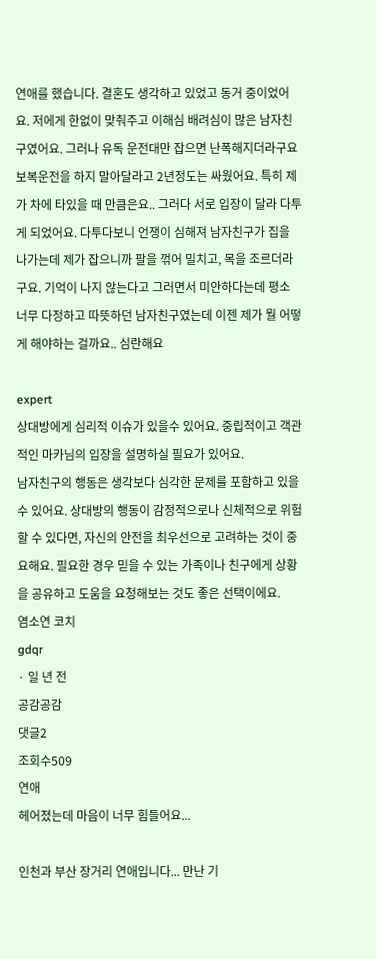연애를 했습니다. 결혼도 생각하고 있었고 동거 중이었어요. 저에게 한없이 맞춰주고 이해심 배려심이 많은 남자친구였어요. 그러나 유독 운전대만 잡으면 난폭해지더라구요 보복운전을 하지 말아달라고 2년정도는 싸웠어요. 특히 제가 차에 타있을 때 만큼은요.. 그러다 서로 입장이 달라 다투게 되었어요. 다투다보니 언쟁이 심해져 남자친구가 집을 나가는데 제가 잡으니까 팔을 꺾어 밀치고, 목을 조르더라구요. 기억이 나지 않는다고 그러면서 미안하다는데 평소 너무 다정하고 따뜻하던 남자친구였는데 이젠 제가 뭘 어떻게 해야하는 걸까요.. 심란해요

expert
상대방에게 심리적 이슈가 있을수 있어요. 중립적이고 객관적인 마카님의 입장을 설명하실 필요가 있어요.
남자친구의 행동은 생각보다 심각한 문제를 포함하고 있을수 있어요. 상대방의 행동이 감정적으로나 신체적으로 위험할 수 있다면, 자신의 안전을 최우선으로 고려하는 것이 중요해요. 필요한 경우 믿을 수 있는 가족이나 친구에게 상황을 공유하고 도움을 요청해보는 것도 좋은 선택이에요.
염소연 코치
gdqr
· 일 년 전
공감공감
댓글2
조회수509
연애
헤어졌는데 마음이 너무 힘들어요...

인천과 부산 장거리 연애입니다... 만난 기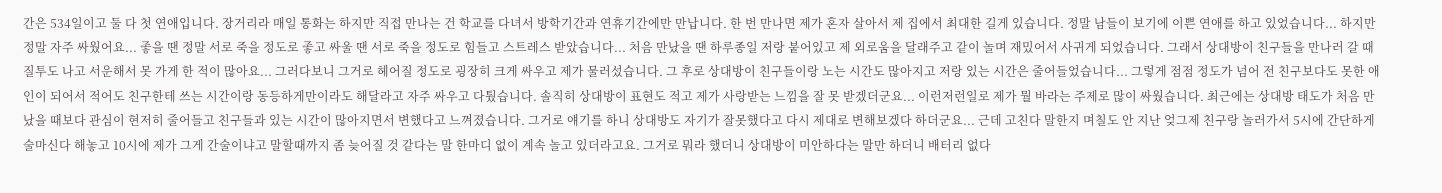간은 534일이고 둘 다 첫 연애입니다. 장거리라 매일 통화는 하지만 직접 만나는 건 학교를 다녀서 방학기간과 연휴기간에만 만납니다. 한 번 만나면 제가 혼자 살아서 제 집에서 최대한 길게 있습니다. 정말 남들이 보기에 이쁜 연애를 하고 있었습니다... 하지만 정말 자주 싸웠어요... 좋을 땐 정말 서로 죽을 정도로 좋고 싸울 땐 서로 죽을 정도로 힘들고 스트레스 받았습니다... 처음 만났을 땐 하루종일 저랑 붙어있고 제 외로움을 달래주고 같이 놀며 재밌어서 사귀게 되었습니다. 그래서 상대방이 친구들을 만나러 갈 때 질투도 나고 서운해서 못 가게 한 적이 많아요... 그러다보니 그거로 헤어질 정도로 굉장히 크게 싸우고 제가 물러섰습니다. 그 후로 상대방이 친구들이랑 노는 시간도 많아지고 저랑 있는 시간은 줄어들었습니다... 그렇게 점점 정도가 넘어 전 친구보다도 못한 애인이 되어서 적어도 친구한테 쓰는 시간이랑 동등하게만이라도 해달라고 자주 싸우고 다퉜습니다. 솔직히 상대방이 표현도 적고 제가 사랑받는 느낌을 잘 못 받겠더군요... 이런저런일로 제가 뭘 바라는 주제로 많이 싸웠습니다. 최근에는 상대방 태도가 처음 만났을 때보다 관심이 현저히 줄어들고 친구들과 있는 시간이 많아지면서 변했다고 느껴졌습니다. 그거로 얘기를 하니 상대방도 자기가 잘못했다고 다시 제대로 변해보겠다 하더군요... 근데 고친다 말한지 며칠도 안 지난 엊그제 친구랑 놀러가서 5시에 간단하게 술마신다 해놓고 10시에 제가 그게 간술이냐고 말할때까지 좀 늦어질 것 같다는 말 한마디 없이 계속 놀고 있더라고요. 그거로 뭐라 했더니 상대방이 미안하다는 말만 하더니 배터리 없다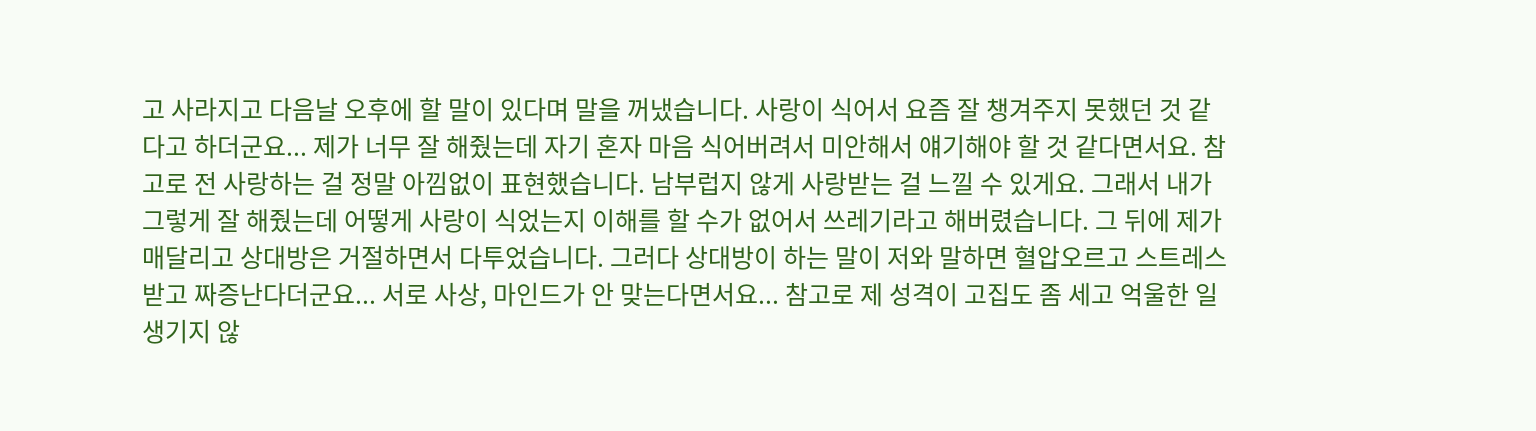고 사라지고 다음날 오후에 할 말이 있다며 말을 꺼냈습니다. 사랑이 식어서 요즘 잘 챙겨주지 못했던 것 같다고 하더군요... 제가 너무 잘 해줬는데 자기 혼자 마음 식어버려서 미안해서 얘기해야 할 것 같다면서요. 참고로 전 사랑하는 걸 정말 아낌없이 표현했습니다. 남부럽지 않게 사랑받는 걸 느낄 수 있게요. 그래서 내가 그렇게 잘 해줬는데 어떻게 사랑이 식었는지 이해를 할 수가 없어서 쓰레기라고 해버렸습니다. 그 뒤에 제가 매달리고 상대방은 거절하면서 다투었습니다. 그러다 상대방이 하는 말이 저와 말하면 혈압오르고 스트레스받고 짜증난다더군요... 서로 사상, 마인드가 안 맞는다면서요... 참고로 제 성격이 고집도 좀 세고 억울한 일 생기지 않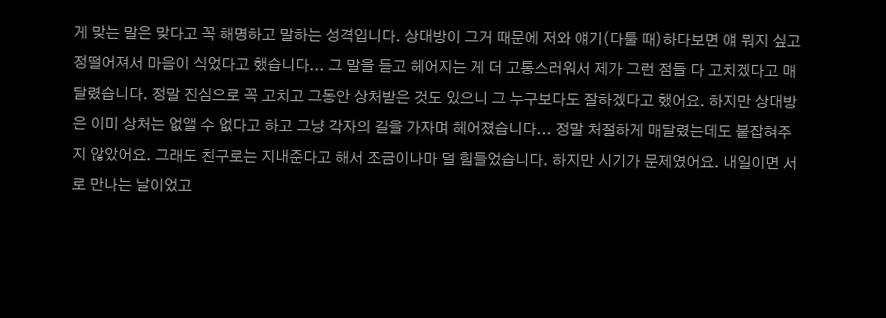게 맞는 말은 맞다고 꼭 해명하고 말하는 성격입니다. 상대방이 그거 때문에 저와 얘기(다툴 때)하다보면 얘 뭐지 싶고 정떨어져서 마음이 식었다고 했습니다... 그 말을 듣고 헤어지는 게 더 고통스러워서 제가 그런 점들 다 고치겠다고 매달렸습니다. 정말 진심으로 꼭 고치고 그동안 상처받은 것도 있으니 그 누구보다도 잘하겠다고 했어요. 하지만 상대방은 이미 상처는 없앨 수 없다고 하고 그냥 각자의 길을 가자며 헤어졌습니다... 정말 처절하게 매달렸는데도 붙잡혀주지 않았어요. 그래도 친구로는 지내준다고 해서 조금이나마 덜 힘들었습니다. 하지만 시기가 문제였어요. 내일이면 서로 만나는 날이었고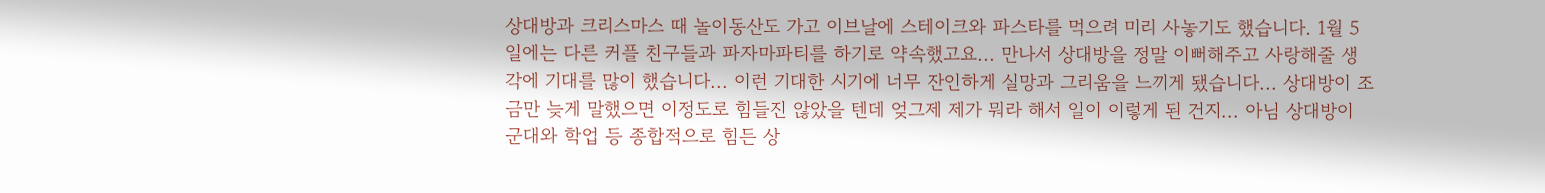상대방과 크리스마스 때 놀이동산도 가고 이브날에 스테이크와 파스타를 먹으려 미리 사놓기도 했습니다. 1월 5일에는 다른 커플 친구들과 파자마파티를 하기로 약속했고요... 만나서 상대방을 정말 이뻐해주고 사랑해줄 생각에 기대를 많이 했습니다... 이런 기대한 시기에 너무 잔인하게 실망과 그리움을 느끼게 됐습니다... 상대방이 조금만 늦게 말했으면 이정도로 힘들진 않았을 텐데 엊그제 제가 뭐라 해서 일이 이렇게 된 건지... 아님 상대방이 군대와 학업 등 종합적으로 힘든 상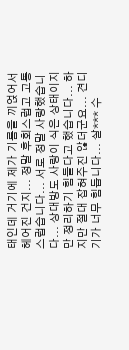태인데 거기에 제가 기름을 끼얹어서 헤어진 건지... 정말 후회스럽고 고통스럽습니다... 서로 정말 사랑했습니다... 상대방도 사랑이 식은 상태이지만 정리하기 힘들다고 했습니다... 하지만 절대 잡혀주진 않더군요... 견디기가 너무 힘듭니다... 살*** 수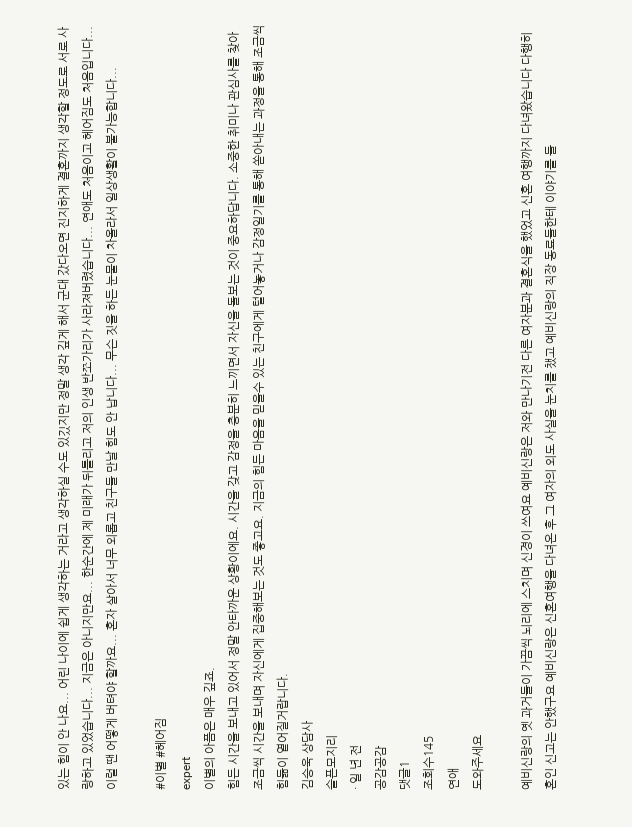있는 힘이 안 나요... 어린 나이에 쉽게 생각하는 거라고 생각하실 수도 있깄지만 정말 생각 깊게 해서 군대 갔다오면 진지하게 결혼까지 생각할 정도로 서로 사랑하고 있었습니다... 지금은 아니지만요... 한순간에 제 미래가 뒤틀리고 저의 인생 반쪼가리가 사라져버렸습니다... 연애도 처음이고 헤어짐도 처음입니다... 이럴 땐 어떻게 버텨야 할까요... 혼자 살아서 너무 외롭고 친구들 만날 힘도 안 납니다... 무슨 짓을 하든 눈물이 차올라서 일상생활이 불가능합니다...

#이별 #헤어짐
expert
이별의 아픔은 매우 깊죠.
힘든 시간을 보내고 있어서 정말 안타까운 상황이에요. 시간을 갖고 감정을 충분히 느끼면서 자신을 돌보는 것이 중요하답니다. 소중한 취미나 관심사를 찾아 조금씩 시간을 보내며 자신에게 집중해보는 것도 좋고요. 지금의 힘든 마음을 믿을수 있는 친구에게 털어놓거나 감정일기를 통해 쏟아내는 과정을 통해 조금씩 힘듦이 옅어질거랍니다.
김승욱 상담사
슬픈모지리
· 일 년 전
공감공감
댓글1
조회수145
연애
도와주세요

예비신랑의 옛 과거들이 가끔씩 뇌리에 스치며 신경이 쓰여요 예비신랑은 저와 만나기전 다른 여자분과 결혼식을 했었고 신혼 여행까지 다녀왔습니다 다행히 혼인 신고는 안했구요 예비신랑은 신혼여행을 다녀온 후 그 여자의 외도 사실을 눈치를 챘고 예비신랑의 직장 동료들한테 이야기를 들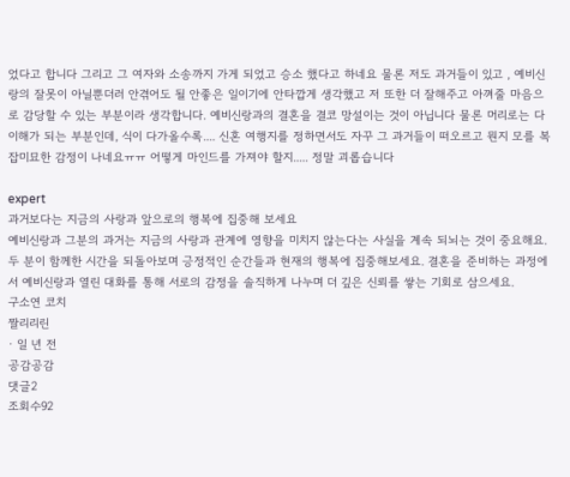었다고 합니다 그리고 그 여자와 소송까지 가게 되었고 승소 했다고 하네요 물론 저도 과거들이 있고 , 예비신랑의 잘못이 아닐뿐더러 안겪어도 될 안좋은 일이기에 안타깝게 생각했고 저 또한 더 잘해주고 아껴줄 마음으로 감당할 수 있는 부분이라 생각합니다. 예비신랑과의 결혼을 결코 망설이는 것이 아닙니다 물론 머리로는 다 이해가 되는 부분인데, 식이 다가올수록.... 신혼 여행지를 정하면서도 자꾸 그 과거들이 떠오르고 뭔지 모를 복잡미묘한 감정이 나네요ㅠㅠ 어떻게 마인드를 가져야 할지..... 정말 괴롭습니다

expert
과거보다는 지금의 사랑과 앞으로의 행복에 집중해 보세요
예비신랑과 그분의 과거는 지금의 사랑과 관계에 영향을 미치지 않는다는 사실을 계속 되뇌는 것이 중요해요. 두 분이 함께한 시간을 되돌아보며 긍정적인 순간들과 현재의 행복에 집중해보세요. 결혼을 준비하는 과정에서 예비신랑과 열린 대화를 통해 서로의 감정을 솔직하게 나누며 더 깊은 신뢰를 쌓는 기회로 삼으세요.
구소연 코치
짤리리린
· 일 년 전
공감공감
댓글2
조회수92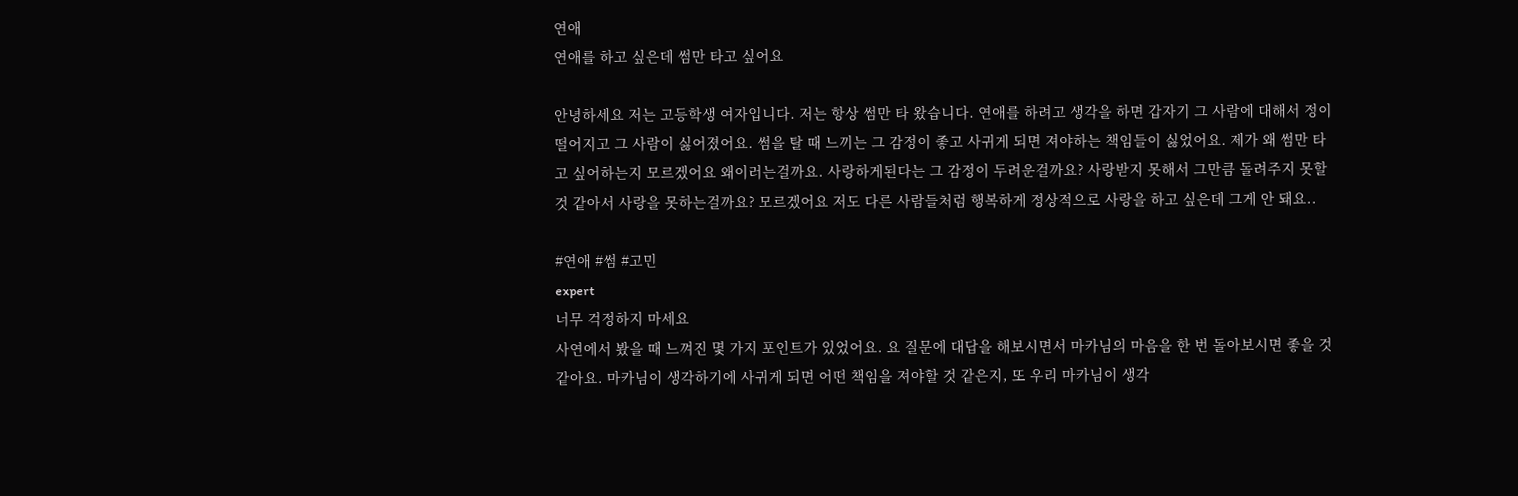연애
연애를 하고 싶은데 썸만 타고 싶어요

안녕하세요 저는 고등학생 여자입니다. 저는 항상 썸만 타 왔습니다. 연애를 하려고 생각을 하면 갑자기 그 사람에 대해서 정이 떨어지고 그 사람이 싫어졌어요. 썸을 탈 때 느끼는 그 감정이 좋고 사귀게 되면 져야하는 책임들이 싫었어요. 제가 왜 썸만 타고 싶어하는지 모르겠어요 왜이러는걸까요. 사랑하게된다는 그 감정이 두려운걸까요? 사랑받지 못해서 그만큼 돌려주지 못할 것 같아서 사랑을 못하는걸까요? 모르겠어요 저도 다른 사람들처럼 행복하게 정상적으로 사랑을 하고 싶은데 그게 안 돼요..

#연애 #썸 #고민
expert
너무 걱정하지 마세요
사연에서 봤을 때 느껴진 몇 가지 포인트가 있었어요. 요 질문에 대답을 해보시면서 마카님의 마음을 한 번 돌아보시면 좋을 것 같아요. 마카님이 생각하기에 사귀게 되면 어떤 책임을 져야할 것 같은지, 또 우리 마카님이 생각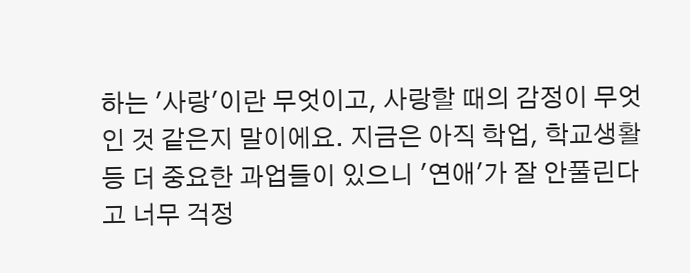하는 '사랑'이란 무엇이고, 사랑할 때의 감정이 무엇인 것 같은지 말이에요. 지금은 아직 학업, 학교생활 등 더 중요한 과업들이 있으니 '연애'가 잘 안풀린다고 너무 걱정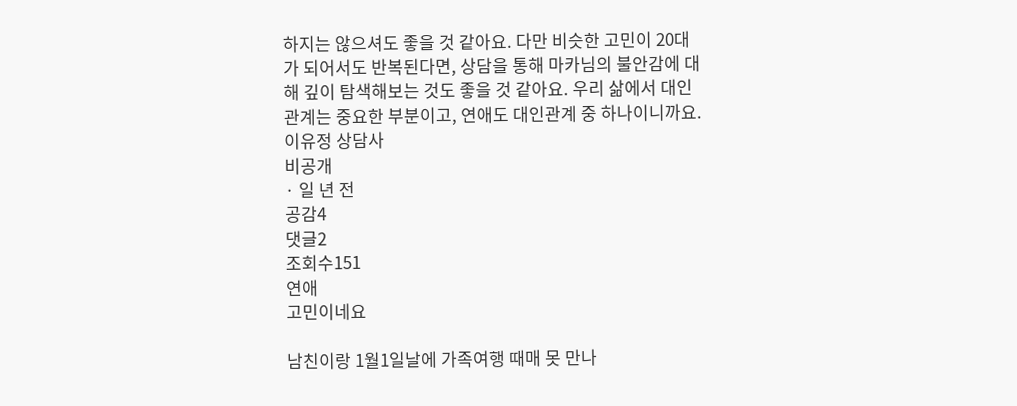하지는 않으셔도 좋을 것 같아요. 다만 비슷한 고민이 20대가 되어서도 반복된다면, 상담을 통해 마카님의 불안감에 대해 깊이 탐색해보는 것도 좋을 것 같아요. 우리 삶에서 대인관계는 중요한 부분이고, 연애도 대인관계 중 하나이니까요.
이유정 상담사
비공개
· 일 년 전
공감4
댓글2
조회수151
연애
고민이네요

남친이랑 1월1일날에 가족여행 때매 못 만나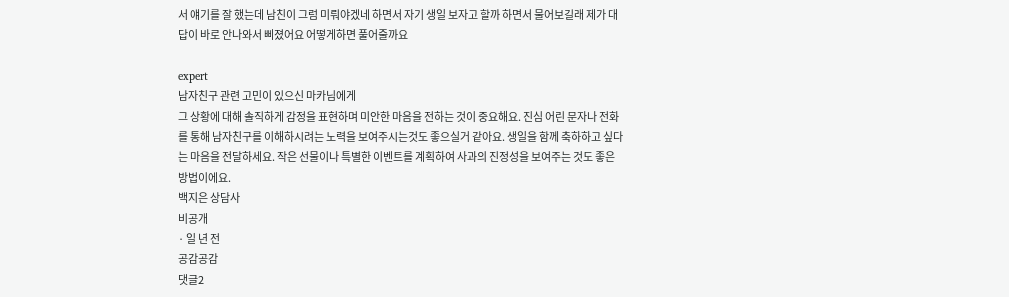서 얘기를 잘 했는데 남친이 그럼 미뤄야겠네 하면서 자기 생일 보자고 할까 하면서 물어보길래 제가 대답이 바로 안나와서 삐졌어요 어떻게하면 풀어줄까요

expert
남자친구 관련 고민이 있으신 마카님에게
그 상황에 대해 솔직하게 감정을 표현하며 미안한 마음을 전하는 것이 중요해요. 진심 어린 문자나 전화를 통해 남자친구를 이해하시려는 노력을 보여주시는것도 좋으실거 같아요. 생일을 함께 축하하고 싶다는 마음을 전달하세요. 작은 선물이나 특별한 이벤트를 계획하여 사과의 진정성을 보여주는 것도 좋은 방법이에요.
백지은 상담사
비공개
· 일 년 전
공감공감
댓글2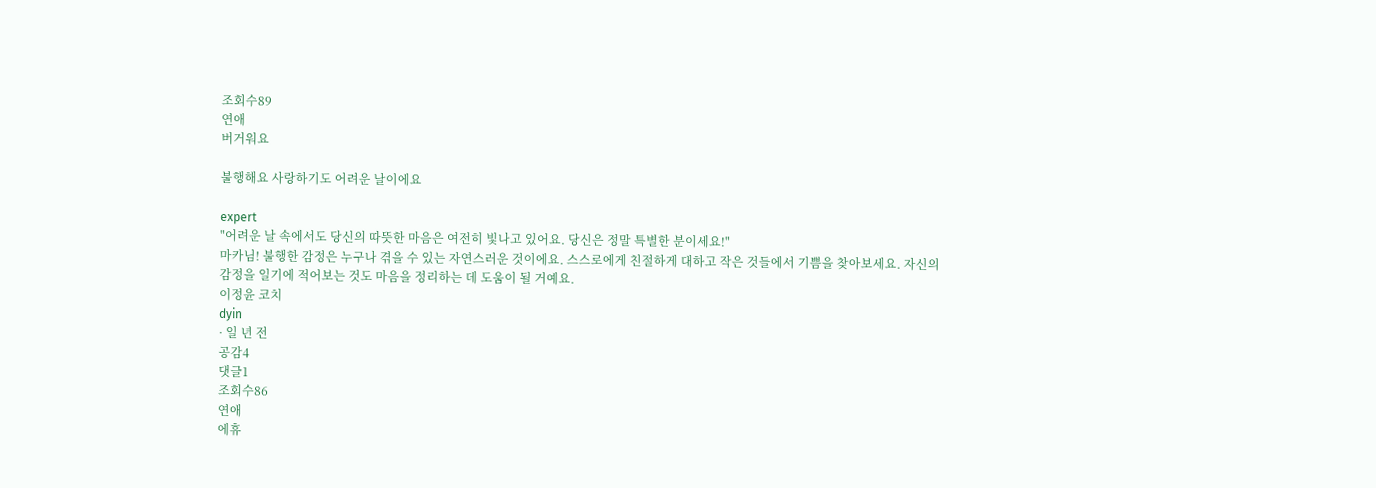조회수89
연애
버거워요

불행해요 사랑하기도 어려운 날이에요

expert
"어려운 날 속에서도 당신의 따뜻한 마음은 여전히 빛나고 있어요. 당신은 정말 특별한 분이세요!"
마카님! 불행한 감정은 누구나 겪을 수 있는 자연스러운 것이에요. 스스로에게 친절하게 대하고 작은 것들에서 기쁨을 찾아보세요. 자신의 감정을 일기에 적어보는 것도 마음을 정리하는 데 도움이 될 거예요.
이정윤 코치
dyin
· 일 년 전
공감4
댓글1
조회수86
연애
에휴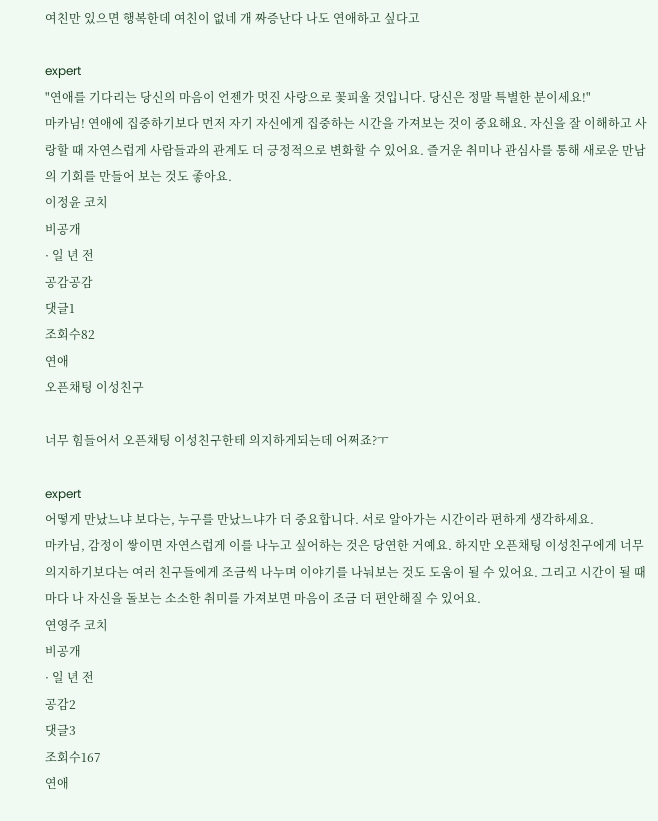여친만 있으면 행복한데 여친이 없네 개 짜증난다 나도 연애하고 싶다고

expert
"연애를 기다리는 당신의 마음이 언젠가 멋진 사랑으로 꽃피울 것입니다. 당신은 정말 특별한 분이세요!"
마카님! 연애에 집중하기보다 먼저 자기 자신에게 집중하는 시간을 가져보는 것이 중요해요. 자신을 잘 이해하고 사랑할 때 자연스럽게 사람들과의 관계도 더 긍정적으로 변화할 수 있어요. 즐거운 취미나 관심사를 통해 새로운 만남의 기회를 만들어 보는 것도 좋아요.
이정윤 코치
비공개
· 일 년 전
공감공감
댓글1
조회수82
연애
오픈채팅 이성친구

너무 힘들어서 오픈채팅 이성친구한테 의지하게되는데 어쩌죠?ㅜ

expert
어떻게 만났느냐 보다는, 누구를 만났느냐가 더 중요합니다. 서로 알아가는 시간이라 편하게 생각하세요.
마카님, 감정이 쌓이면 자연스럽게 이를 나누고 싶어하는 것은 당연한 거예요. 하지만 오픈채팅 이성친구에게 너무 의지하기보다는 여러 친구들에게 조금씩 나누며 이야기를 나눠보는 것도 도움이 될 수 있어요. 그리고 시간이 될 때마다 나 자신을 돌보는 소소한 취미를 가져보면 마음이 조금 더 편안해질 수 있어요.
연영주 코치
비공개
· 일 년 전
공감2
댓글3
조회수167
연애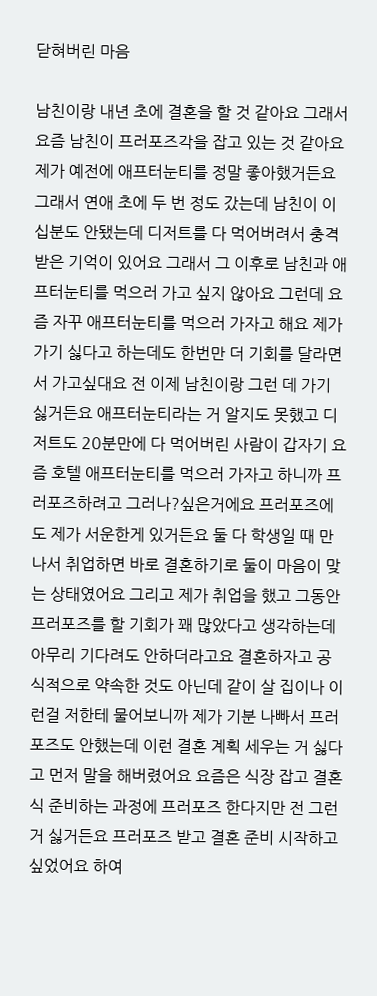닫혀버린 마음

남친이랑 내년 초에 결혼을 할 것 같아요 그래서 요즘 남친이 프러포즈각을 잡고 있는 것 같아요 제가 예전에 애프터눈티를 정말 좋아했거든요 그래서 연애 초에 두 번 정도 갔는데 남친이 이십분도 안됐는데 디저트를 다 먹어버려서 충격 받은 기억이 있어요 그래서 그 이후로 남친과 애프터눈티를 먹으러 가고 싶지 않아요 그런데 요즘 자꾸 애프터눈티를 먹으러 가자고 해요 제가 가기 싫다고 하는데도 한번만 더 기회를 달라면서 가고싶대요 전 이제 남친이랑 그런 데 가기 싫거든요 애프터눈티라는 거 알지도 못했고 디저트도 20분만에 다 먹어버린 사람이 갑자기 요즘 호텔 애프터눈티를 먹으러 가자고 하니까 프러포즈하려고 그러나?싶은거에요 프러포즈에도 제가 서운한게 있거든요 둘 다 학생일 때 만나서 취업하면 바로 결혼하기로 둘이 마음이 맞는 상태였어요 그리고 제가 취업을 했고 그동안 프러포즈를 할 기회가 꽤 많았다고 생각하는데 아무리 기다려도 안하더라고요 결혼하자고 공식적으로 약속한 것도 아닌데 같이 살 집이나 이런걸 저한테 물어보니까 제가 기분 나빠서 프러포즈도 안했는데 이런 결혼 계획 세우는 거 싫다고 먼저 말을 해버렸어요 요즘은 식장 잡고 결혼식 준비하는 과정에 프러포즈 한다지만 전 그런거 싫거든요 프러포즈 받고 결혼 준비 시작하고 싶었어요 하여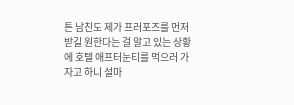튼 남친도 제가 프러포즈를 먼저 받길 원한다는 걸 알고 있는 상황에 호텔 애프터눈티를 먹으러 가자고 하니 설마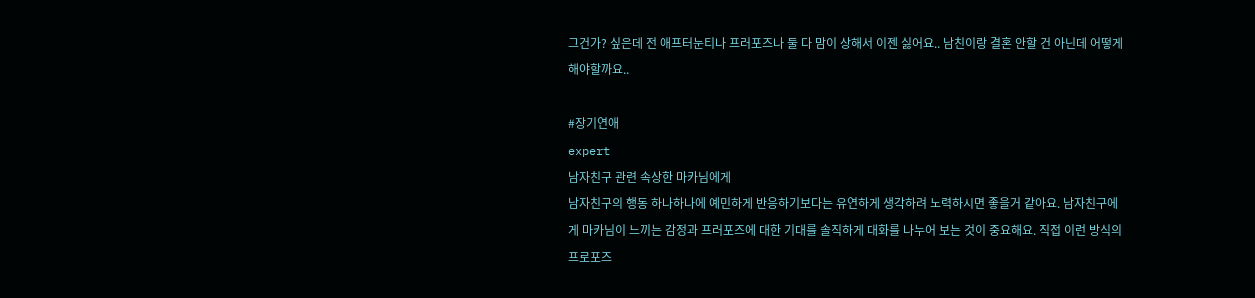그건가? 싶은데 전 애프터눈티나 프러포즈나 둘 다 맘이 상해서 이젠 싫어요.. 남친이랑 결혼 안할 건 아닌데 어떻게 해야할까요..

#장기연애
expert
남자친구 관련 속상한 마카님에게
남자친구의 행동 하나하나에 예민하게 반응하기보다는 유연하게 생각하려 노력하시면 좋을거 같아요. 남자친구에게 마카님이 느끼는 감정과 프러포즈에 대한 기대를 솔직하게 대화를 나누어 보는 것이 중요해요. 직접 이런 방식의 프로포즈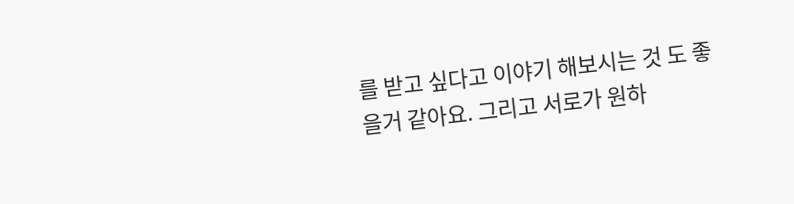를 받고 싶다고 이야기 해보시는 것 도 좋을거 같아요. 그리고 서로가 원하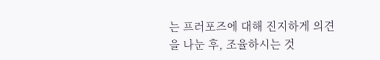는 프러포즈에 대해 진지하게 의견을 나눈 후, 조율하시는 것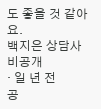도 좋을 것 같아요.
백지은 상담사
비공개
· 일 년 전
공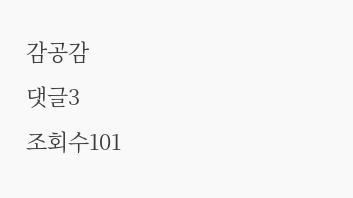감공감
댓글3
조회수101